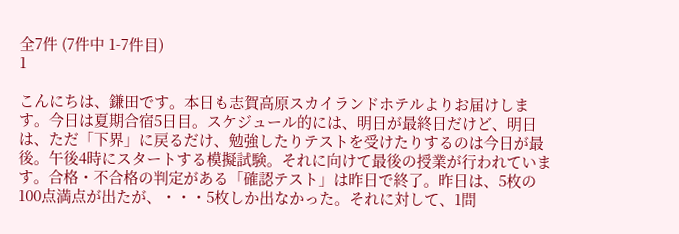全7件 (7件中 1-7件目)
1

こんにちは、鎌田です。本日も志賀高原スカイランドホテルよりお届けします。今日は夏期合宿5日目。スケジュール的には、明日が最終日だけど、明日は、ただ「下界」に戻るだけ、勉強したりテストを受けたりするのは今日が最後。午後4時にスタートする模擬試験。それに向けて最後の授業が行われています。合格・不合格の判定がある「確認テスト」は昨日で終了。昨日は、5枚の100点満点が出たが、・・・5枚しか出なかった。それに対して、1問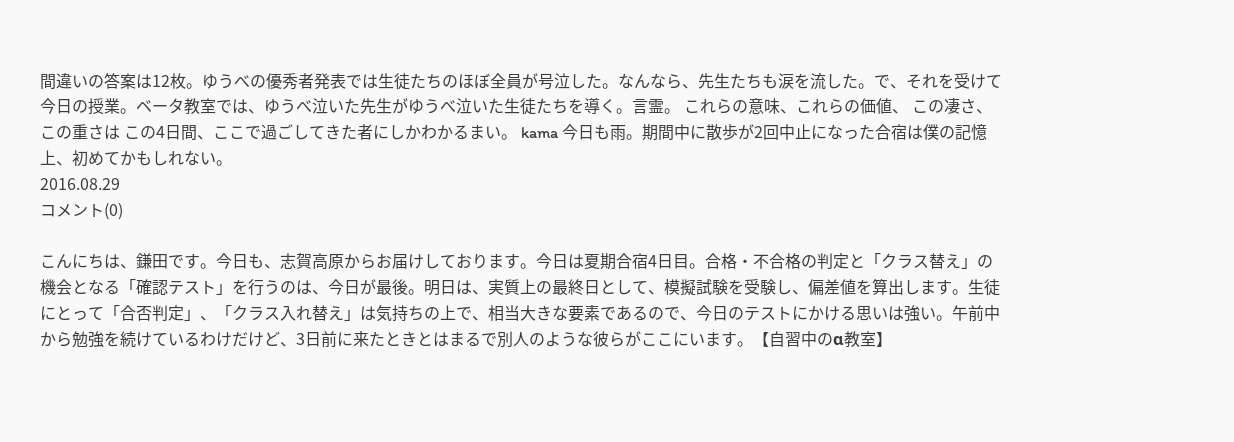間違いの答案は12枚。ゆうべの優秀者発表では生徒たちのほぼ全員が号泣した。なんなら、先生たちも涙を流した。で、それを受けて今日の授業。ベータ教室では、ゆうべ泣いた先生がゆうべ泣いた生徒たちを導く。言霊。 これらの意味、これらの価値、 この凄さ、この重さは この4日間、ここで過ごしてきた者にしかわかるまい。 kama 今日も雨。期間中に散歩が2回中止になった合宿は僕の記憶上、初めてかもしれない。
2016.08.29
コメント(0)

こんにちは、鎌田です。今日も、志賀高原からお届けしております。今日は夏期合宿4日目。合格・不合格の判定と「クラス替え」の機会となる「確認テスト」を行うのは、今日が最後。明日は、実質上の最終日として、模擬試験を受験し、偏差値を算出します。生徒にとって「合否判定」、「クラス入れ替え」は気持ちの上で、相当大きな要素であるので、今日のテストにかける思いは強い。午前中から勉強を続けているわけだけど、3日前に来たときとはまるで別人のような彼らがここにいます。【自習中のα教室】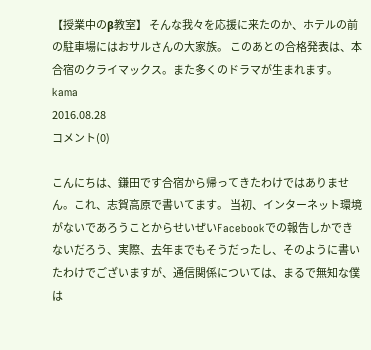【授業中のβ教室】 そんな我々を応援に来たのか、ホテルの前の駐車場にはおサルさんの大家族。 このあとの合格発表は、本合宿のクライマックス。また多くのドラマが生まれます。kama
2016.08.28
コメント(0)

こんにちは、鎌田です合宿から帰ってきたわけではありません。これ、志賀高原で書いてます。 当初、インターネット環境がないであろうことからせいぜいFacebookでの報告しかできないだろう、実際、去年までもそうだったし、そのように書いたわけでございますが、通信関係については、まるで無知な僕は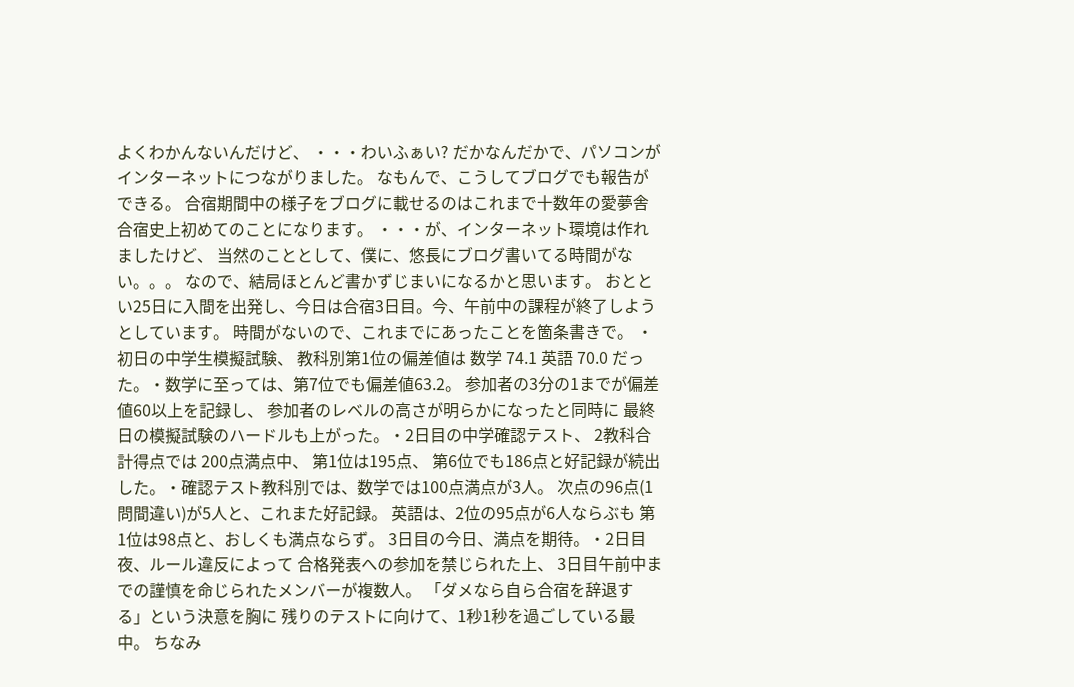よくわかんないんだけど、 ・・・わいふぁい? だかなんだかで、パソコンがインターネットにつながりました。 なもんで、こうしてブログでも報告ができる。 合宿期間中の様子をブログに載せるのはこれまで十数年の愛夢舎合宿史上初めてのことになります。 ・・・が、インターネット環境は作れましたけど、 当然のこととして、僕に、悠長にブログ書いてる時間がない。。。 なので、結局ほとんど書かずじまいになるかと思います。 おととい25日に入間を出発し、今日は合宿3日目。今、午前中の課程が終了しようとしています。 時間がないので、これまでにあったことを箇条書きで。 ・初日の中学生模擬試験、 教科別第1位の偏差値は 数学 74.1 英語 70.0 だった。・数学に至っては、第7位でも偏差値63.2。 参加者の3分の1までが偏差値60以上を記録し、 参加者のレベルの高さが明らかになったと同時に 最終日の模擬試験のハードルも上がった。・2日目の中学確認テスト、 2教科合計得点では 200点満点中、 第1位は195点、 第6位でも186点と好記録が続出した。・確認テスト教科別では、数学では100点満点が3人。 次点の96点(1問間違い)が5人と、これまた好記録。 英語は、2位の95点が6人ならぶも 第1位は98点と、おしくも満点ならず。 3日目の今日、満点を期待。・2日目夜、ルール違反によって 合格発表への参加を禁じられた上、 3日目午前中までの謹慎を命じられたメンバーが複数人。 「ダメなら自ら合宿を辞退する」という決意を胸に 残りのテストに向けて、1秒1秒を過ごしている最中。 ちなみ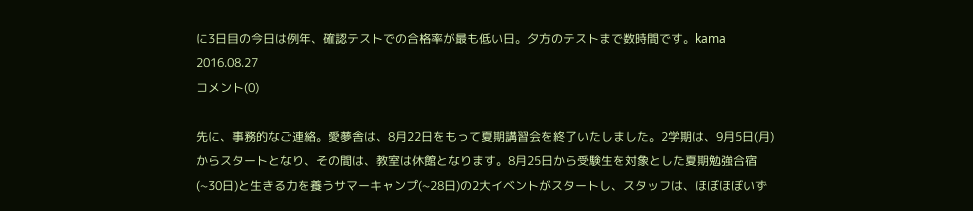に3日目の今日は例年、確認テストでの合格率が最も低い日。夕方のテストまで数時間です。kama
2016.08.27
コメント(0)

先に、事務的なご連絡。愛夢舎は、8月22日をもって夏期講習会を終了いたしました。2学期は、9月5日(月)からスタートとなり、その間は、教室は休館となります。8月25日から受験生を対象とした夏期勉強合宿(~30日)と生きる力を養うサマーキャンプ(~28日)の2大イベントがスタートし、スタッフは、ほぼほぼいず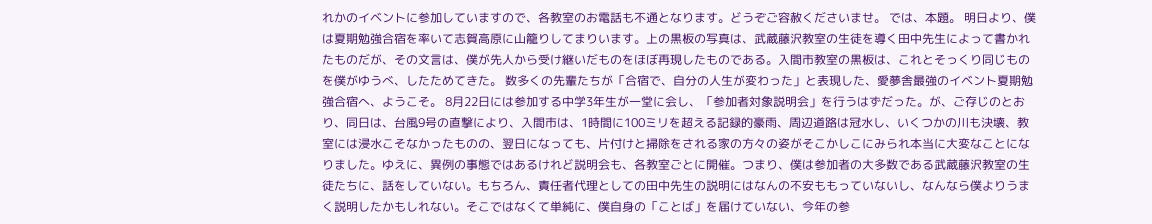れかのイベントに参加していますので、各教室のお電話も不通となります。どうぞご容赦くださいませ。 では、本題。 明日より、僕は夏期勉強合宿を率いて志賀高原に山籠りしてまりいます。上の黒板の写真は、武蔵藤沢教室の生徒を導く田中先生によって書かれたものだが、その文言は、僕が先人から受け継いだものをほぼ再現したものである。入間市教室の黒板は、これとそっくり同じものを僕がゆうべ、したためてきた。 数多くの先輩たちが「合宿で、自分の人生が変わった」と表現した、愛夢舎最強のイベント夏期勉強合宿へ、ようこそ。 8月22日には参加する中学3年生が一堂に会し、「参加者対象説明会」を行うはずだった。が、ご存じのとおり、同日は、台風9号の直撃により、入間市は、1時間に100ミリを超える記録的豪雨、周辺道路は冠水し、いくつかの川も決壊、教室には浸水こそなかったものの、翌日になっても、片付けと掃除をされる家の方々の姿がそこかしこにみられ本当に大変なことになりました。ゆえに、異例の事態ではあるけれど説明会も、各教室ごとに開催。つまり、僕は参加者の大多数である武蔵藤沢教室の生徒たちに、話をしていない。もちろん、責任者代理としての田中先生の説明にはなんの不安ももっていないし、なんなら僕よりうまく説明したかもしれない。そこではなくて単純に、僕自身の「ことば」を届けていない、今年の参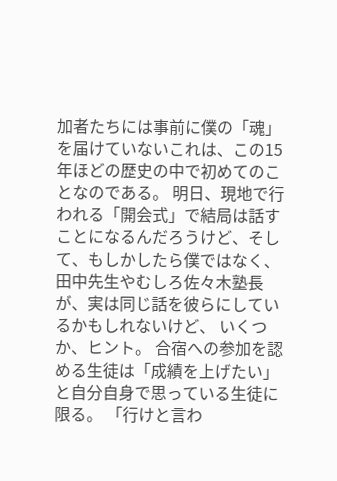加者たちには事前に僕の「魂」を届けていないこれは、この15年ほどの歴史の中で初めてのことなのである。 明日、現地で行われる「開会式」で結局は話すことになるんだろうけど、そして、もしかしたら僕ではなく、田中先生やむしろ佐々木塾長が、実は同じ話を彼らにしているかもしれないけど、 いくつか、ヒント。 合宿への参加を認める生徒は「成績を上げたい」と自分自身で思っている生徒に限る。 「行けと言わ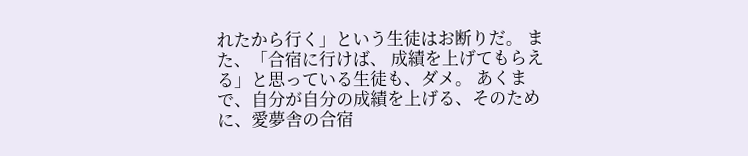れたから行く」という生徒はお断りだ。 また、「合宿に行けば、 成績を上げてもらえる」と思っている生徒も、ダメ。 あくまで、自分が自分の成績を上げる、そのために、愛夢舎の合宿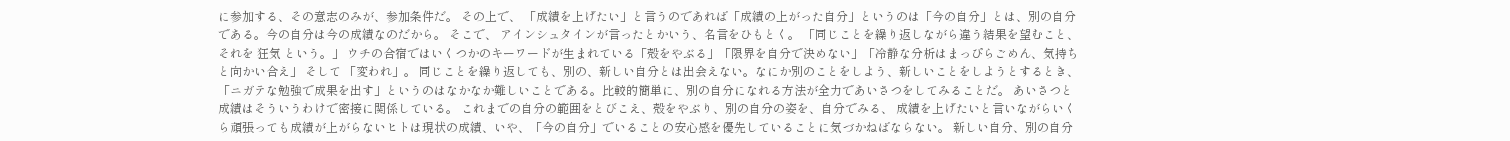に参加する、その意志のみが、参加条件だ。 その上で、 「成績を上げたい」と言うのであれば「成績の上がった自分」というのは「今の自分」とは、別の自分である。今の自分は今の成績なのだから。 そこで、 アインシュタインが言ったとかいう、名言をひもとく。 「同じことを繰り返しながら違う結果を望むこと、 それを 狂気 という。」 ウチの合宿ではいくつかのキーワードが生まれている「殻をやぶる」「限界を自分で決めない」「冷静な分析はまっぴらごめん、気持ちと向かい合え」 そして 「変われ」。 同じことを繰り返しても、別の、新しい自分とは出会えない。なにか別のことをしよう、新しいことをしようとするとき、「ニガテな勉強で成果を出す」というのはなかなか難しいことである。比較的簡単に、別の自分になれる方法が全力であいさつをしてみることだ。 あいさつと成績はそういうわけで密接に関係している。 これまでの自分の範囲をとびこえ、殻をやぶり、別の自分の姿を、自分でみる、 成績を上げたいと言いながらいくら頑張っても成績が上がらないヒトは現状の成績、いや、「今の自分」でいることの安心感を優先していることに気づかねばならない。 新しい自分、別の自分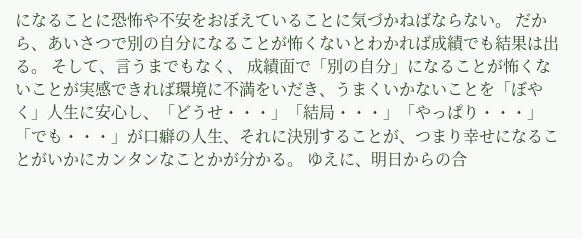になることに恐怖や不安をおぼえていることに気づかねばならない。 だから、あいさつで別の自分になることが怖くないとわかれば成績でも結果は出る。 そして、言うまでもなく、 成績面で「別の自分」になることが怖くないことが実感できれば環境に不満をいだき、うまくいかないことを「ぼやく」人生に安心し、「どうせ・・・」「結局・・・」「やっぱり・・・」「でも・・・」が口癖の人生、それに決別することが、つまり幸せになることがいかにカンタンなことかが分かる。 ゆえに、明日からの合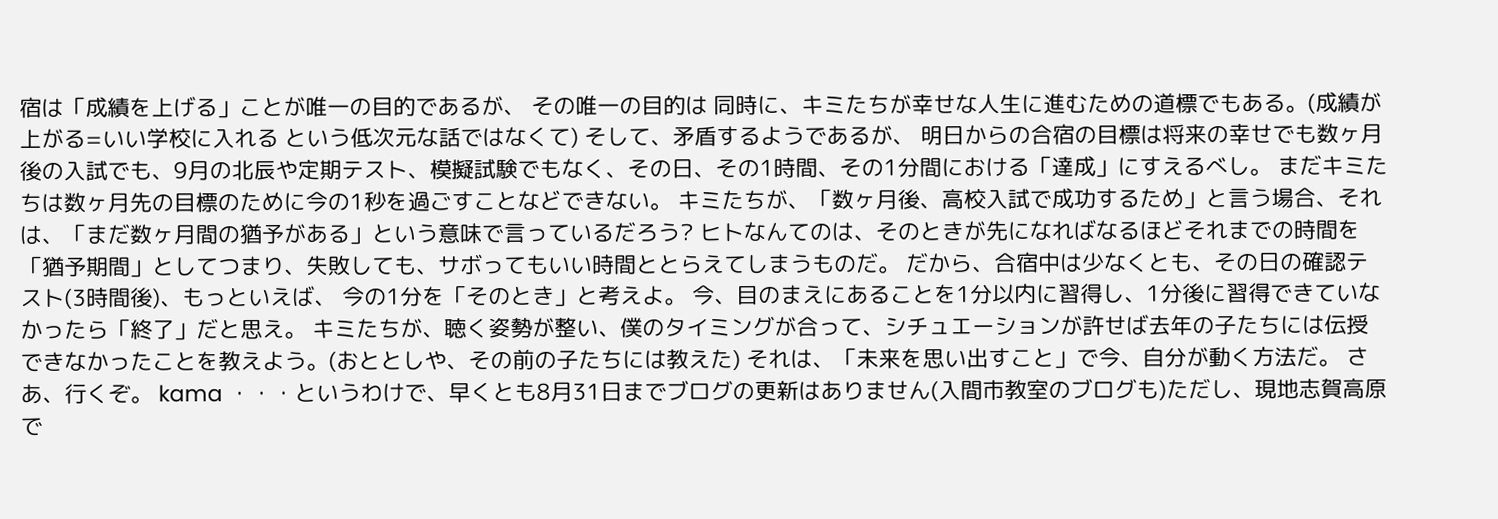宿は「成績を上げる」ことが唯一の目的であるが、 その唯一の目的は 同時に、キミたちが幸せな人生に進むための道標でもある。(成績が上がる=いい学校に入れる という低次元な話ではなくて) そして、矛盾するようであるが、 明日からの合宿の目標は将来の幸せでも数ヶ月後の入試でも、9月の北辰や定期テスト、模擬試験でもなく、その日、その1時間、その1分間における「達成」にすえるべし。 まだキミたちは数ヶ月先の目標のために今の1秒を過ごすことなどできない。 キミたちが、「数ヶ月後、高校入試で成功するため」と言う場合、それは、「まだ数ヶ月間の猶予がある」という意味で言っているだろう? ヒトなんてのは、そのときが先になればなるほどそれまでの時間を「猶予期間」としてつまり、失敗しても、サボってもいい時間ととらえてしまうものだ。 だから、合宿中は少なくとも、その日の確認テスト(3時間後)、もっといえば、 今の1分を「そのとき」と考えよ。 今、目のまえにあることを1分以内に習得し、1分後に習得できていなかったら「終了」だと思え。 キミたちが、聴く姿勢が整い、僕のタイミングが合って、シチュエーションが許せば去年の子たちには伝授できなかったことを教えよう。(おととしや、その前の子たちには教えた) それは、「未来を思い出すこと」で今、自分が動く方法だ。 さあ、行くぞ。 kama ・・・というわけで、早くとも8月31日までブログの更新はありません(入間市教室のブログも)ただし、現地志賀高原で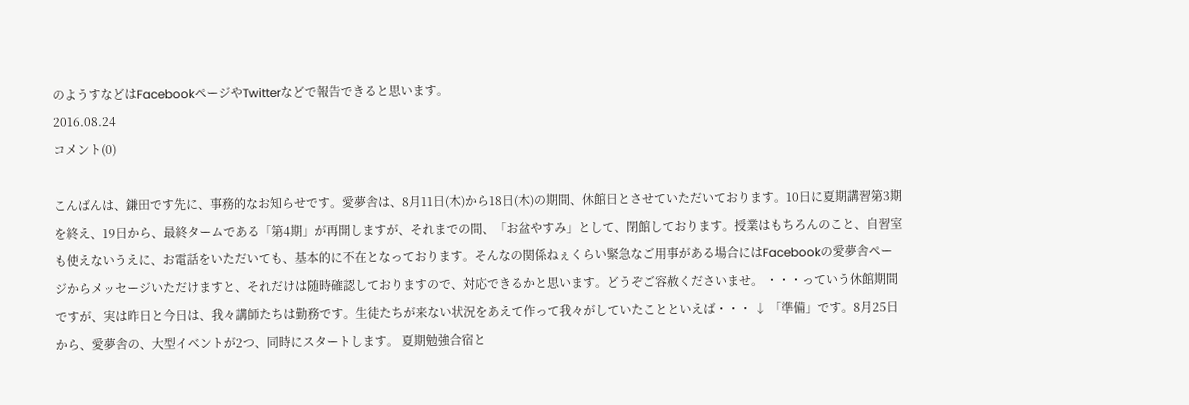のようすなどはFacebookページやTwitterなどで報告できると思います。
2016.08.24
コメント(0)

こんばんは、鎌田です先に、事務的なお知らせです。愛夢舎は、8月11日(木)から18日(木)の期間、休館日とさせていただいております。10日に夏期講習第3期を終え、19日から、最終タームである「第4期」が再開しますが、それまでの間、「お盆やすみ」として、閉館しております。授業はもちろんのこと、自習室も使えないうえに、お電話をいただいても、基本的に不在となっております。そんなの関係ねぇくらい緊急なご用事がある場合にはFacebookの愛夢舎ページからメッセージいただけますと、それだけは随時確認しておりますので、対応できるかと思います。どうぞご容赦くださいませ。 ・・・っていう休館期間ですが、実は昨日と今日は、我々講師たちは勤務です。生徒たちが来ない状況をあえて作って我々がしていたことといえば・・・ ↓ 「準備」です。8月25日から、愛夢舎の、大型イベントが2つ、同時にスタートします。 夏期勉強合宿と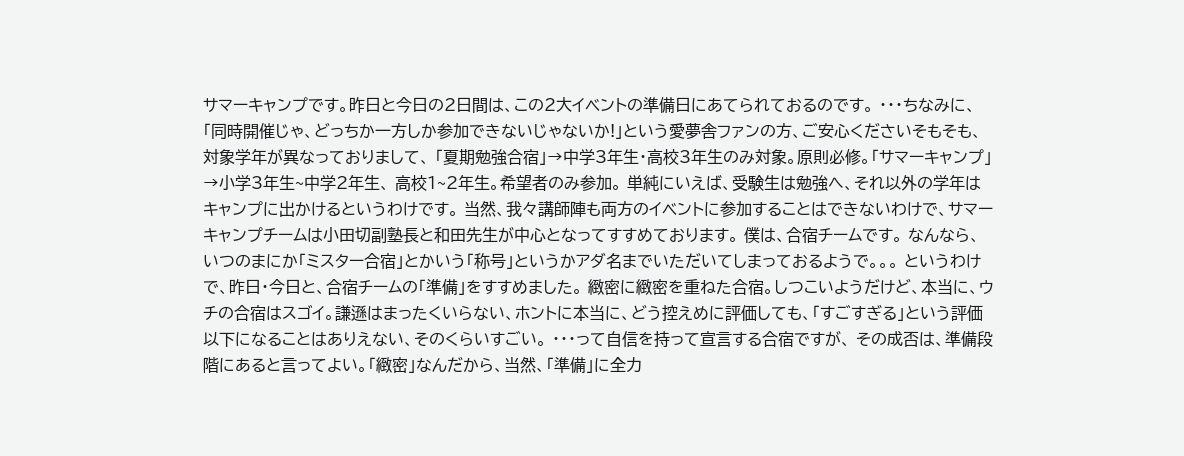サマーキャンプです。昨日と今日の2日間は、この2大イベントの準備日にあてられておるのです。 ・・・ちなみに、「同時開催じゃ、どっちか一方しか参加できないじゃないか!」という愛夢舎ファンの方、ご安心くださいそもそも、対象学年が異なっておりまして、 「夏期勉強合宿」→中学3年生・高校3年生のみ対象。原則必修。「サマーキャンプ」→小学3年生~中学2年生、 高校1~2年生。希望者のみ参加。 単純にいえば、受験生は勉強へ、それ以外の学年はキャンプに出かけるというわけです。 当然、我々講師陣も両方のイベントに参加することはできないわけで、サマーキャンプチームは小田切副塾長と和田先生が中心となってすすめております。 僕は、合宿チームです。 なんなら、いつのまにか「ミスター合宿」とかいう「称号」というかアダ名までいただいてしまっておるようで。。。 というわけで、昨日・今日と、合宿チームの「準備」をすすめました。 緻密に緻密を重ねた合宿。しつこいようだけど、本当に、ウチの合宿はスゴイ。謙遜はまったくいらない、ホントに本当に、どう控えめに評価しても、「すごすぎる」という評価以下になることはありえない、そのくらいすごい。 ・・・って自信を持って宣言する合宿ですが、 その成否は、準備段階にあると言ってよい。「緻密」なんだから、当然、「準備」に全力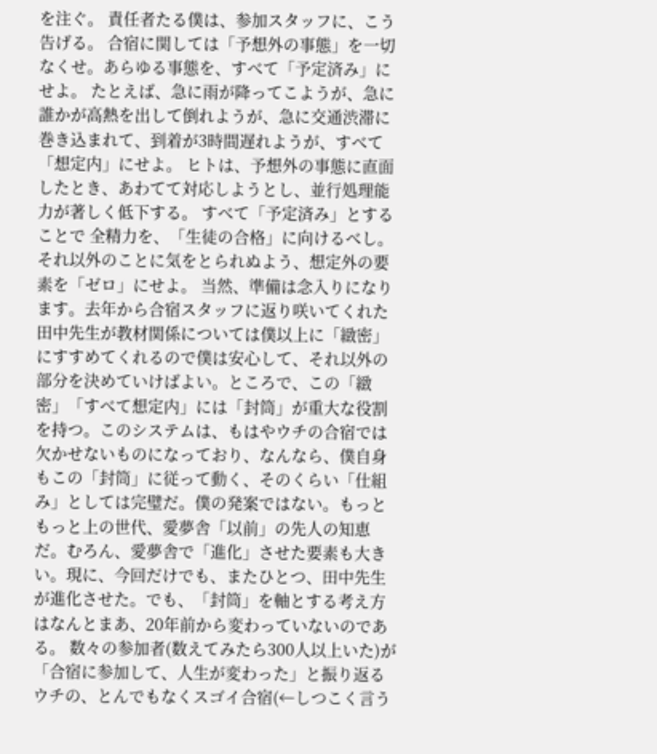を注ぐ。 責任者たる僕は、参加スタッフに、こう告げる。 合宿に関しては「予想外の事態」を一切なくせ。あらゆる事態を、すべて「予定済み」にせよ。 たとえば、急に雨が降ってこようが、急に誰かが高熱を出して倒れようが、急に交通渋滞に巻き込まれて、到着が3時間遅れようが、すべて「想定内」にせよ。 ヒトは、予想外の事態に直面したとき、あわてて対応しようとし、並行処理能力が著しく低下する。 すべて「予定済み」とすることで 全精力を、「生徒の合格」に向けるべし。それ以外のことに気をとられぬよう、想定外の要素を「ゼロ」にせよ。 当然、準備は念入りになります。去年から合宿スタッフに返り咲いてくれた田中先生が教材関係については僕以上に「緻密」にすすめてくれるので僕は安心して、それ以外の部分を決めていけばよい。ところで、この「緻密」「すべて想定内」には「封筒」が重大な役割を持つ。このシステムは、もはやウチの合宿では欠かせないものになっており、なんなら、僕自身もこの「封筒」に従って動く、そのくらい「仕組み」としては完璧だ。僕の発案ではない。もっともっと上の世代、愛夢舎「以前」の先人の知恵だ。むろん、愛夢舎で「進化」させた要素も大きい。現に、今回だけでも、またひとつ、田中先生が進化させた。でも、「封筒」を軸とする考え方はなんとまあ、20年前から変わっていないのである。 数々の参加者(数えてみたら300人以上いた)が「合宿に参加して、人生が変わった」と振り返るウチの、とんでもなくスゴイ合宿(←しつこく言う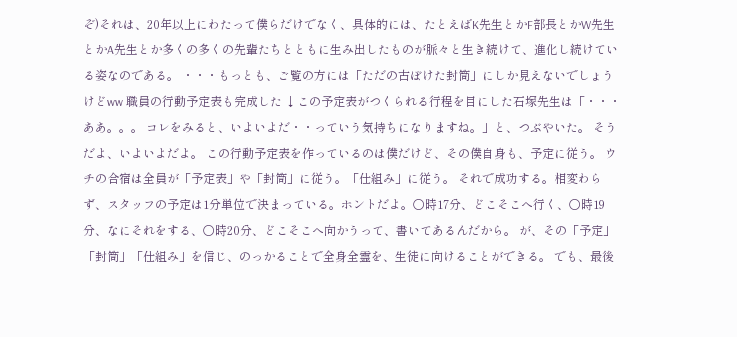ぞ)それは、20年以上にわたって僕らだけでなく、具体的には、たとえばK先生とかF部長とかW先生とかA先生とか多くの多くの先輩たちとともに生み出したものが脈々と生き続けて、進化し続けている姿なのである。 ・・・もっとも、ご覧の方には「ただの古ぼけた封筒」にしか見えないでしょうけどww 職員の行動予定表も完成した ↓この予定表がつくられる行程を目にした石塚先生は「・・・ああ。。。 コレをみると、いよいよだ・・っていう気持ちになりますね。」と、つぶやいた。 そうだよ、いよいよだよ。 この行動予定表を作っているのは僕だけど、その僕自身も、予定に従う。 ウチの合宿は全員が「予定表」や「封筒」に従う。「仕組み」に従う。 それで成功する。相変わらず、スタッフの予定は1分単位で決まっている。ホントだよ。○時17分、どこそこへ行く、○時19分、なにそれをする、○時20分、どこそこへ向かうって、書いてあるんだから。 が、その「予定」「封筒」「仕組み」を信じ、のっかることで全身全霊を、生徒に向けることができる。 でも、最後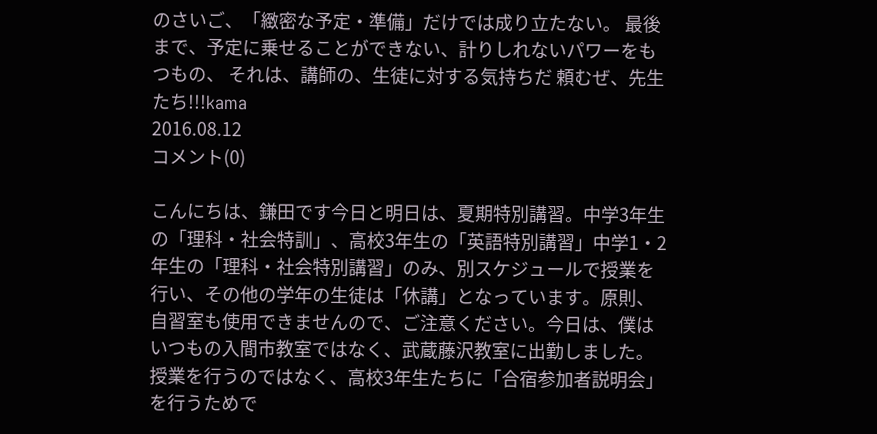のさいご、「緻密な予定・準備」だけでは成り立たない。 最後まで、予定に乗せることができない、計りしれないパワーをもつもの、 それは、講師の、生徒に対する気持ちだ 頼むぜ、先生たち!!!kama
2016.08.12
コメント(0)

こんにちは、鎌田です今日と明日は、夏期特別講習。中学3年生の「理科・社会特訓」、高校3年生の「英語特別講習」中学1・2年生の「理科・社会特別講習」のみ、別スケジュールで授業を行い、その他の学年の生徒は「休講」となっています。原則、自習室も使用できませんので、ご注意ください。今日は、僕はいつもの入間市教室ではなく、武蔵藤沢教室に出勤しました。授業を行うのではなく、高校3年生たちに「合宿参加者説明会」を行うためで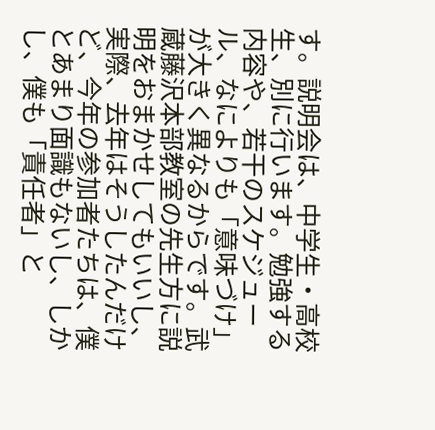す。説明会は、中学生・高校生、別に行います。勉強する内容や、若干のスケジュール、なによりも「意味づけ」が大きく異なるからです。武蔵藤沢本部教室の先生方に説明をおまかせしてもいいし、実際、去年はそうしたんだけど、今年の参加者たちは、僕とあまり面識もないし、しかし、僕も「責任者」と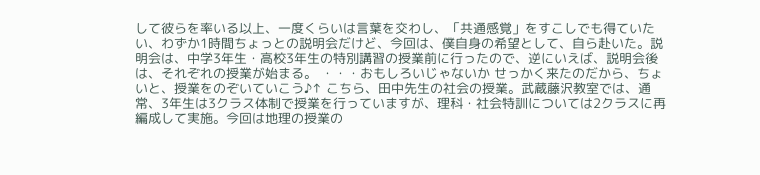して彼らを率いる以上、一度くらいは言葉を交わし、「共通感覚」をすこしでも得ていたい、わずか1時間ちょっとの説明会だけど、今回は、僕自身の希望として、自ら赴いた。説明会は、中学3年生・高校3年生の特別講習の授業前に行ったので、逆にいえば、説明会後は、それぞれの授業が始まる。 ・・・おもしろいじゃないか せっかく来たのだから、ちょいと、授業をのぞいていこう♪↑ こちら、田中先生の社会の授業。武蔵藤沢教室では、通常、3年生は3クラス体制で授業を行っていますが、理科・社会特訓については2クラスに再編成して実施。今回は地理の授業の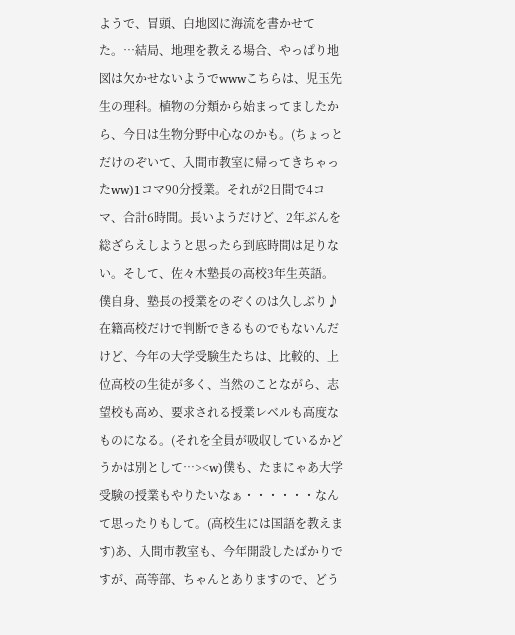ようで、冒頭、白地図に海流を書かせてた。…結局、地理を教える場合、やっぱり地図は欠かせないようでwwwこちらは、児玉先生の理科。植物の分類から始まってましたから、今日は生物分野中心なのかも。(ちょっとだけのぞいて、入間市教室に帰ってきちゃったww)1コマ90分授業。それが2日間で4コマ、合計6時間。長いようだけど、2年ぶんを総ざらえしようと思ったら到底時間は足りない。そして、佐々木塾長の高校3年生英語。僕自身、塾長の授業をのぞくのは久しぶり♪在籍高校だけで判断できるものでもないんだけど、今年の大学受験生たちは、比較的、上位高校の生徒が多く、当然のことながら、志望校も高め、要求される授業レベルも高度なものになる。(それを全員が吸収しているかどうかは別として…><w)僕も、たまにゃあ大学受験の授業もやりたいなぁ・・・・・・なんて思ったりもして。(高校生には国語を教えます)あ、入間市教室も、今年開設したばかりですが、高等部、ちゃんとありますので、どう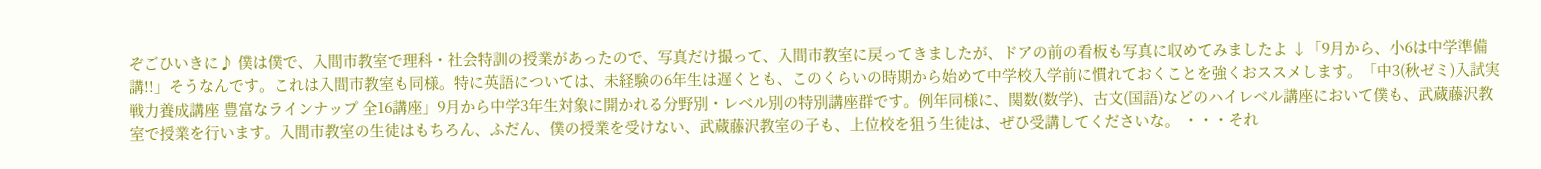ぞごひいきに♪ 僕は僕で、入間市教室で理科・社会特訓の授業があったので、写真だけ撮って、入間市教室に戻ってきましたが、ドアの前の看板も写真に収めてみましたよ ↓「9月から、小6は中学準備講!!」そうなんです。これは入間市教室も同様。特に英語については、未経験の6年生は遅くとも、このくらいの時期から始めて中学校入学前に慣れておくことを強くおススメします。「中3(秋ゼミ)入試実戦力養成講座 豊富なラインナップ 全16講座」9月から中学3年生対象に開かれる分野別・レベル別の特別講座群です。例年同様に、関数(数学)、古文(国語)などのハイレベル講座において僕も、武蔵藤沢教室で授業を行います。入間市教室の生徒はもちろん、ふだん、僕の授業を受けない、武蔵藤沢教室の子も、上位校を狙う生徒は、ぜひ受講してくださいな。 ・・・それ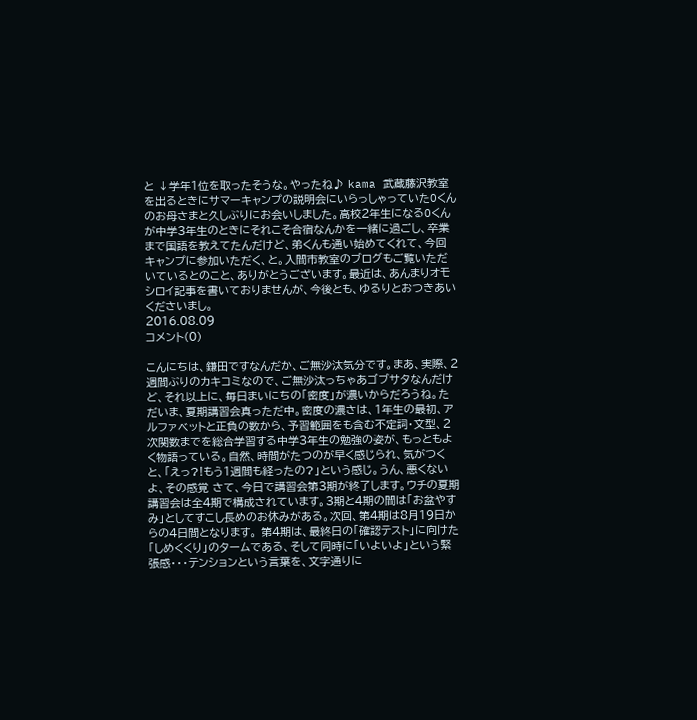と ↓学年1位を取ったそうな。やったね♪ kama 武蔵藤沢教室を出るときにサマーキャンプの説明会にいらっしゃっていたOくんのお母さまと久しぶりにお会いしました。高校2年生になるOくんが中学3年生のときにそれこそ合宿なんかを一緒に過ごし、卒業まで国語を教えてたんだけど、弟くんも通い始めてくれて、今回キャンプに参加いただく、と。入間市教室のブログもご覧いただいているとのこと、ありがとうございます。最近は、あんまりオモシロイ記事を書いておりませんが、今後とも、ゆるりとおつきあいくださいまし。
2016.08.09
コメント(0)

こんにちは、鎌田ですなんだか、ご無沙汰気分です。まあ、実際、2週間ぶりのカキコミなので、ご無沙汰っちゃあゴブサタなんだけど、それ以上に、毎日まいにちの「密度」が濃いからだろうね。ただいま、夏期講習会真っただ中。密度の濃さは、1年生の最初、アルファベットと正負の数から、予習範囲をも含む不定詞・文型、2次関数までを総合学習する中学3年生の勉強の姿が、もっともよく物語っている。自然、時間がたつのが早く感じられ、気がつくと、「えっ?!もう1週間も経ったの?」という感じ。うん、悪くないよ、その感覚 さて、今日で講習会第3期が終了します。ウチの夏期講習会は全4期で構成されています。3期と4期の間は「お盆やすみ」としてすこし長めのお休みがある。次回、第4期は8月19日からの4日間となります。 第4期は、最終日の「確認テスト」に向けた「しめくくり」のタームである、そして同時に「いよいよ」という緊張感・・・テンションという言葉を、文字通りに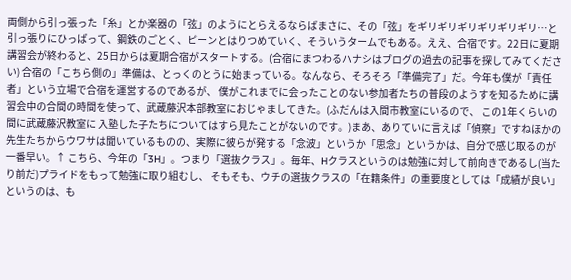両側から引っ張った「糸」とか楽器の「弦」のようにとらえるならばまさに、その「弦」をギリギリギリギリギリギリ…と引っ張りにひっぱって、鋼鉄のごとく、ピーンとはりつめていく、そういうタームでもある。ええ、合宿です。22日に夏期講習会が終わると、25日からは夏期合宿がスタートする。(合宿にまつわるハナシはブログの過去の記事を探してみてください) 合宿の「こちら側の」準備は、とっくのとうに始まっている。なんなら、そろそろ「準備完了」だ。今年も僕が「責任者」という立場で合宿を運営するのであるが、 僕がこれまでに会ったことのない参加者たちの普段のようすを知るために講習会中の合間の時間を使って、武蔵藤沢本部教室におじゃましてきた。(ふだんは入間市教室にいるので、 この1年くらいの間に武蔵藤沢教室に 入塾した子たちについてはすら見たことがないのです。)まあ、ありていに言えば「偵察」ですねほかの先生たちからウワサは聞いているものの、実際に彼らが発する「念波」というか「思念」というかは、自分で感じ取るのが一番早い。↑ こちら、今年の「3H」。つまり「選抜クラス」。毎年、Hクラスというのは勉強に対して前向きであるし(当たり前だ)プライドをもって勉強に取り組むし、 そもそも、ウチの選抜クラスの「在籍条件」の重要度としては「成績が良い」というのは、も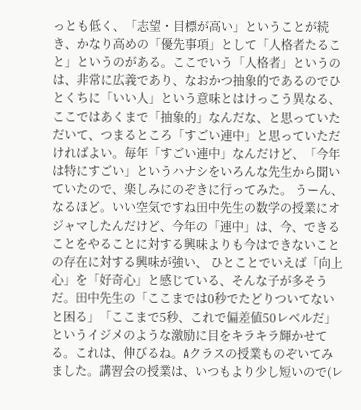っとも低く、「志望・目標が高い」ということが続き、かなり高めの「優先事項」として「人格者たること」というのがある。ここでいう「人格者」というのは、非常に広義であり、なおかつ抽象的であるのでひとくちに「いい人」という意味とはけっこう異なる、ここではあくまで「抽象的」なんだな、と思っていただいて、つまるところ「すごい連中」と思っていただければよい。毎年「すごい連中」なんだけど、「今年は特にすごい」というハナシをいろんな先生から聞いていたので、楽しみにのぞきに行ってみた。 うーん、なるほど。いい空気ですね田中先生の数学の授業にオジャマしたんだけど、今年の「連中」は、今、できることをやることに対する興味よりも今はできないことの存在に対する興味が強い、 ひとことでいえば「向上心」を「好奇心」と感じている、そんな子が多そうだ。田中先生の「ここまでは0秒でたどりついてないと困る」「ここまで5秒、これで偏差値50レベルだ」というイジメのような激励に目をキラキラ輝かせてる。これは、伸びるね。Aクラスの授業ものぞいてみました。講習会の授業は、いつもより少し短いので(レ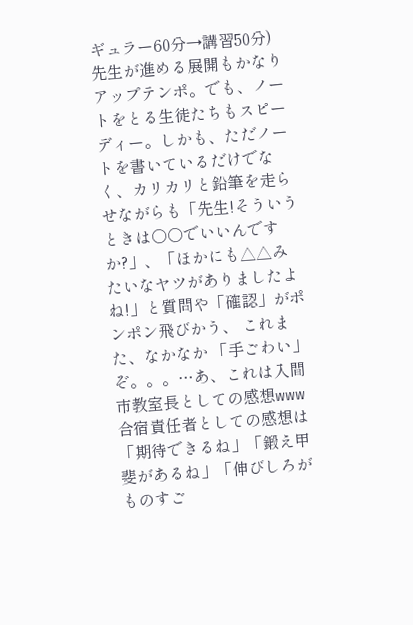ギュラー60分→講習50分)先生が進める展開もかなりアップテンポ。でも、ノートをとる生徒たちもスピーディー。しかも、ただノートを書いているだけでなく、カリカリと鉛筆を走らせながらも「先生!そういうときは○○でいいんですか?」、「ほかにも△△みたいなヤツがありましたよね!」と質問や「確認」がポンポン飛びかう、 これまた、なかなか 「手ごわい」ぞ。。。…あ、これは入間市教室長としての感想www 合宿責任者としての感想は「期待できるね」「鍛え甲斐があるね」「伸びしろがものすご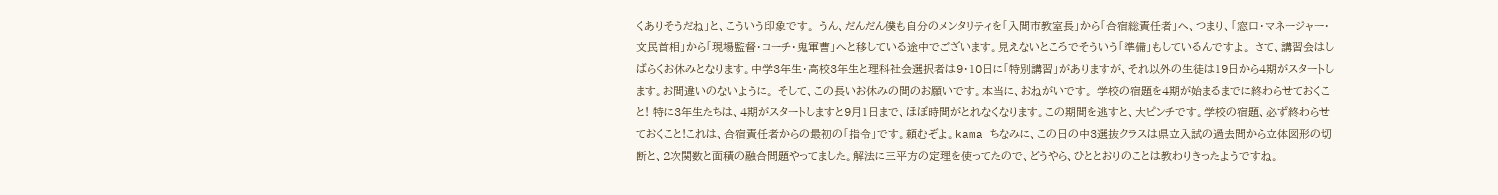くありそうだね」と、こういう印象です。 うん、だんだん僕も自分のメンタリティを「入間市教室長」から「合宿総責任者」へ、つまり、「窓口・マネージャー・文民首相」から「現場監督・コーチ・鬼軍曹」へと移している途中でございます。見えないところでそういう「準備」もしているんですよ。 さて、講習会はしばらくお休みとなります。中学3年生・高校3年生と理科社会選択者は9・10日に「特別講習」がありますが、それ以外の生徒は19日から4期がスタートします。お間違いのないように。 そして、この長いお休みの間のお願いです。本当に、おねがいです。 学校の宿題を4期が始まるまでに終わらせておくこと! 特に3年生たちは、4期がスタートしますと9月1日まで、ほぼ時間がとれなくなります。この期間を逃すと、大ピンチです。学校の宿題、必ず終わらせておくこと!これは、合宿責任者からの最初の「指令」です。頼むぞよ。kama ちなみに、この日の中3選抜クラスは県立入試の過去問から立体図形の切断と、2次関数と面積の融合問題やってました。解法に三平方の定理を使ってたので、どうやら、ひととおりのことは教わりきったようですね。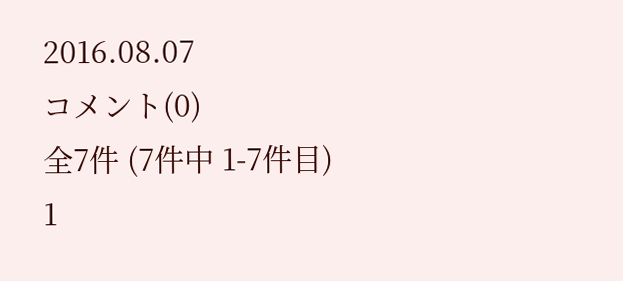2016.08.07
コメント(0)
全7件 (7件中 1-7件目)
1